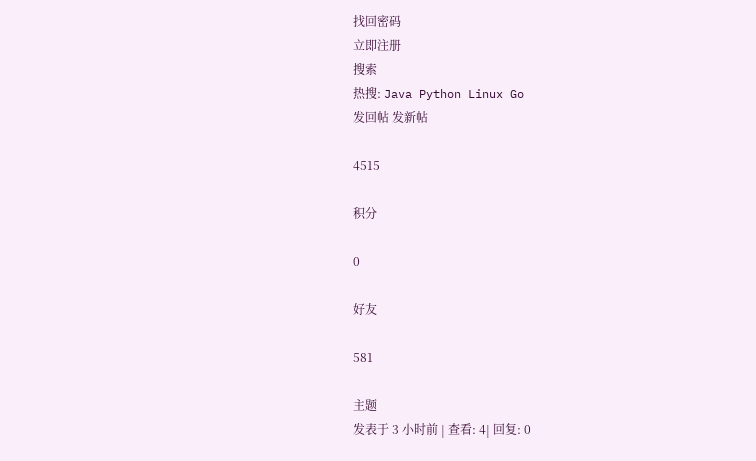找回密码
立即注册
搜索
热搜: Java Python Linux Go
发回帖 发新帖

4515

积分

0

好友

581

主题
发表于 3 小时前 | 查看: 4| 回复: 0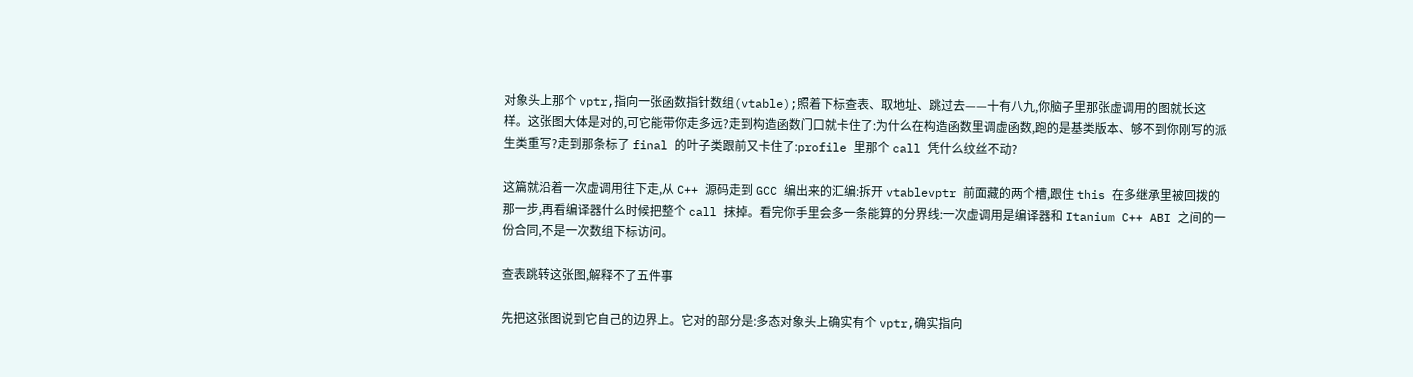对象头上那个 vptr,指向一张函数指针数组(vtable);照着下标查表、取地址、跳过去——十有八九,你脑子里那张虚调用的图就长这样。这张图大体是对的,可它能带你走多远?走到构造函数门口就卡住了:为什么在构造函数里调虚函数,跑的是基类版本、够不到你刚写的派生类重写?走到那条标了 final 的叶子类跟前又卡住了:profile 里那个 call 凭什么纹丝不动?

这篇就沿着一次虚调用往下走,从 C++ 源码走到 GCC 编出来的汇编:拆开 vtablevptr 前面藏的两个槽,跟住 this 在多继承里被回拨的那一步,再看编译器什么时候把整个 call 抹掉。看完你手里会多一条能算的分界线:一次虚调用是编译器和 Itanium C++ ABI 之间的一份合同,不是一次数组下标访问。

查表跳转这张图,解释不了五件事

先把这张图说到它自己的边界上。它对的部分是:多态对象头上确实有个 vptr,确实指向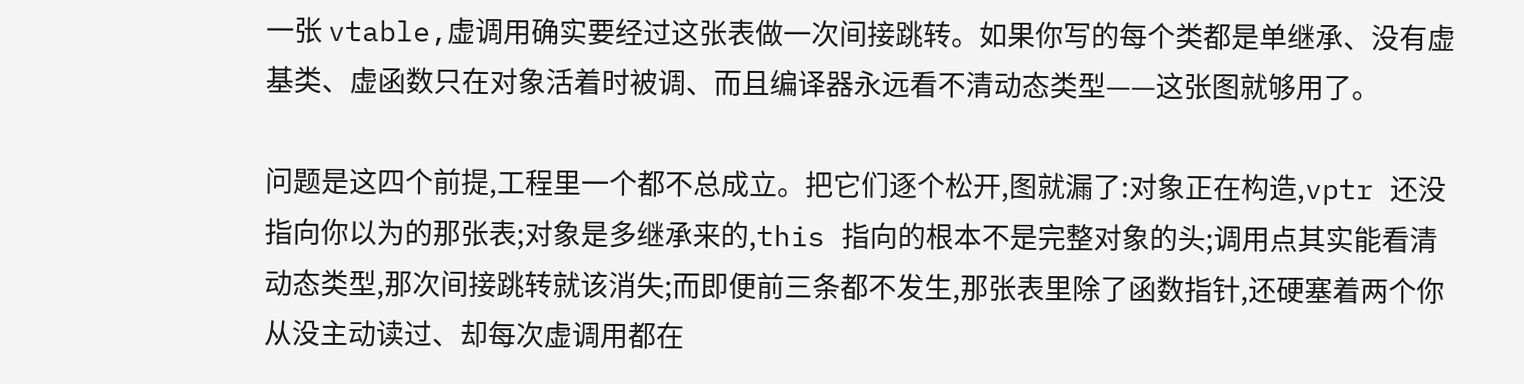一张 vtable,虚调用确实要经过这张表做一次间接跳转。如果你写的每个类都是单继承、没有虚基类、虚函数只在对象活着时被调、而且编译器永远看不清动态类型——这张图就够用了。

问题是这四个前提,工程里一个都不总成立。把它们逐个松开,图就漏了:对象正在构造,vptr 还没指向你以为的那张表;对象是多继承来的,this 指向的根本不是完整对象的头;调用点其实能看清动态类型,那次间接跳转就该消失;而即便前三条都不发生,那张表里除了函数指针,还硬塞着两个你从没主动读过、却每次虚调用都在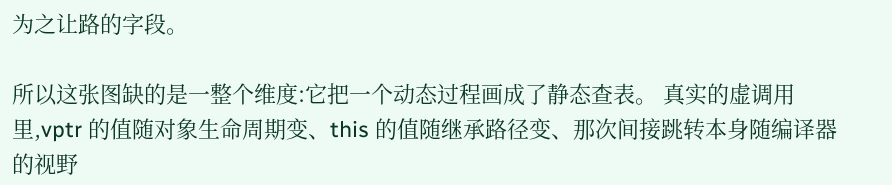为之让路的字段。

所以这张图缺的是一整个维度:它把一个动态过程画成了静态查表。 真实的虚调用里,vptr 的值随对象生命周期变、this 的值随继承路径变、那次间接跳转本身随编译器的视野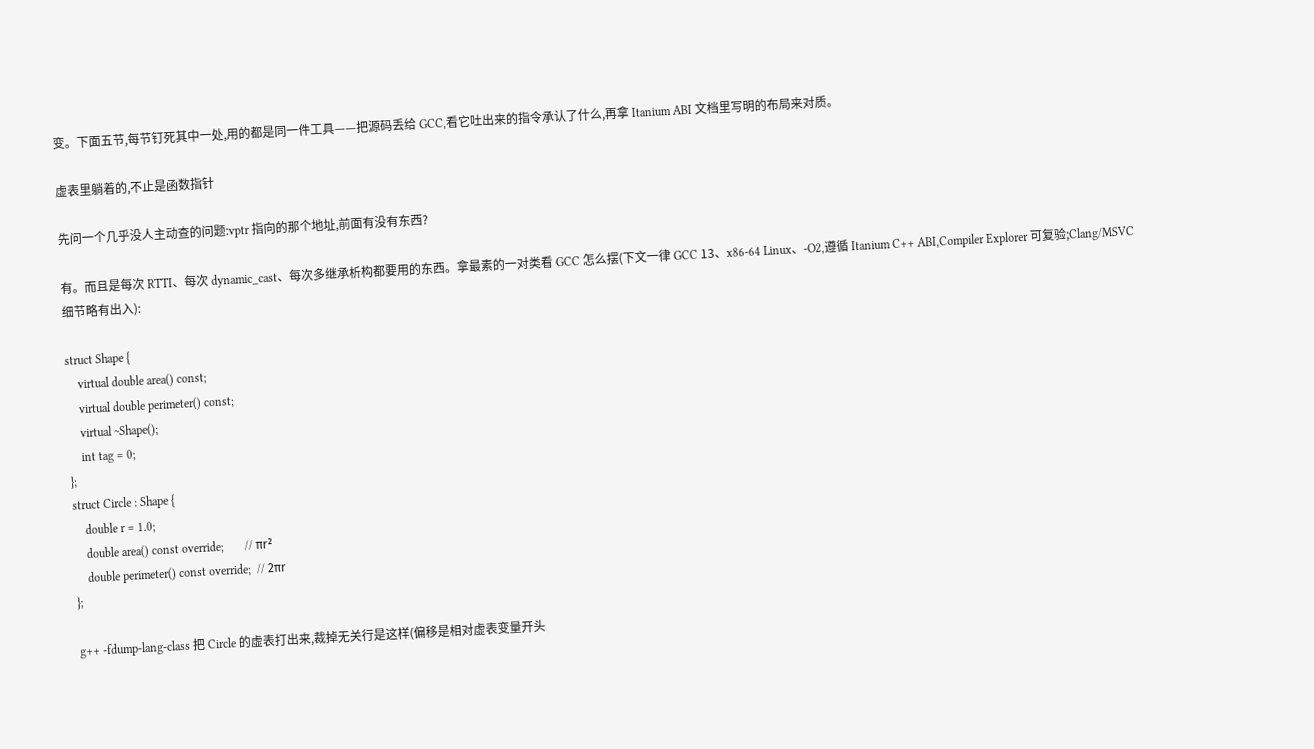变。下面五节,每节钉死其中一处,用的都是同一件工具——把源码丢给 GCC,看它吐出来的指令承认了什么,再拿 Itanium ABI 文档里写明的布局来对质。

虚表里躺着的,不止是函数指针

先问一个几乎没人主动查的问题:vptr 指向的那个地址,前面有没有东西?

有。而且是每次 RTTI、每次 dynamic_cast、每次多继承析构都要用的东西。拿最素的一对类看 GCC 怎么摆(下文一律 GCC 13、x86-64 Linux、-O2,遵循 Itanium C++ ABI,Compiler Explorer 可复验;Clang/MSVC 细节略有出入):

struct Shape {
    virtual double area() const;
    virtual double perimeter() const;
    virtual ~Shape();
    int tag = 0;
};
struct Circle : Shape {
    double r = 1.0;
    double area() const override;       // πr²
    double perimeter() const override;  // 2πr
};

g++ -fdump-lang-class 把 Circle 的虚表打出来,裁掉无关行是这样(偏移是相对虚表变量开头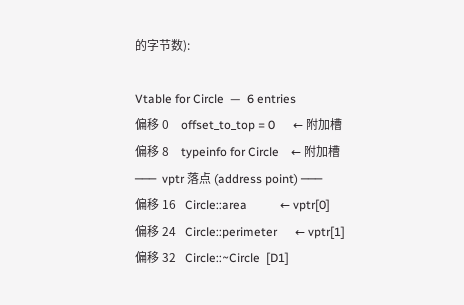的字节数):

Vtable for Circle  —  6 entries
偏移 0    offset_to_top = 0      ← 附加槽
偏移 8    typeinfo for Circle    ← 附加槽
───  vptr 落点 (address point) ───
偏移 16   Circle::area           ← vptr[0]
偏移 24   Circle::perimeter      ← vptr[1]
偏移 32   Circle::~Circle  [D1]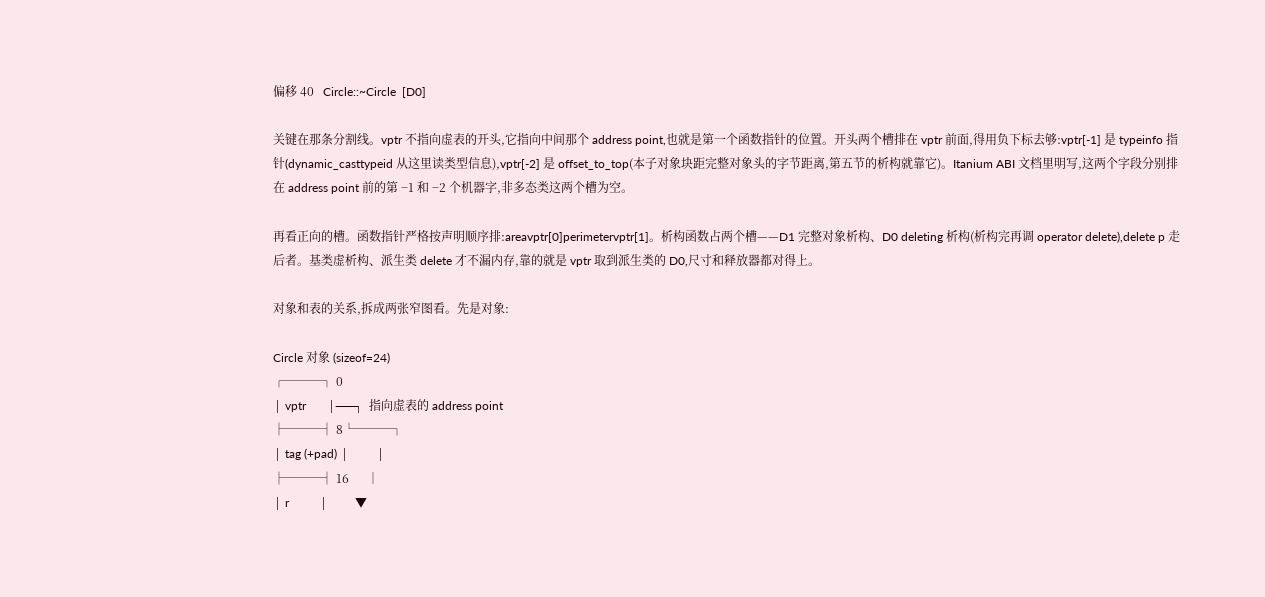偏移 40   Circle::~Circle  [D0]

关键在那条分割线。vptr 不指向虚表的开头,它指向中间那个 address point,也就是第一个函数指针的位置。开头两个槽排在 vptr 前面,得用负下标去够:vptr[-1] 是 typeinfo 指针(dynamic_casttypeid 从这里读类型信息),vptr[-2] 是 offset_to_top(本子对象块距完整对象头的字节距离,第五节的析构就靠它)。Itanium ABI 文档里明写,这两个字段分别排在 address point 前的第 −1 和 −2 个机器字,非多态类这两个槽为空。

再看正向的槽。函数指针严格按声明顺序排:areavptr[0]perimetervptr[1]。析构函数占两个槽——D1 完整对象析构、D0 deleting 析构(析构完再调 operator delete),delete p 走后者。基类虚析构、派生类 delete 才不漏内存,靠的就是 vptr 取到派生类的 D0,尺寸和释放器都对得上。

对象和表的关系,拆成两张窄图看。先是对象:

Circle 对象 (sizeof=24)
┌───┐ 0
│ vptr       │──┐  指向虚表的 address point
├───┤ 8└───┐
│ tag (+pad) │         │
├───┤ 16      │
│ r          │         ▼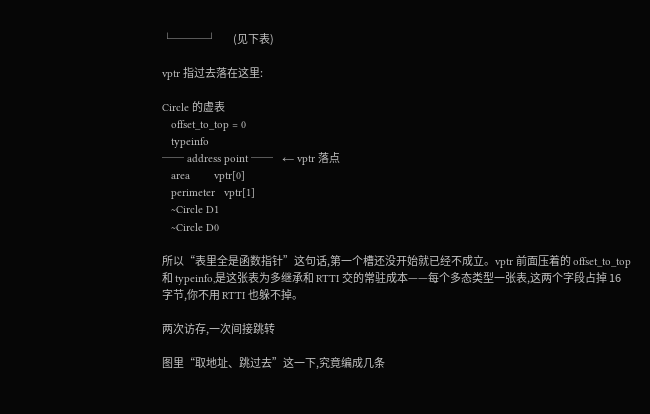└───┘        (见下表)

vptr 指过去落在这里:

Circle 的虚表
   offset_to_top = 0
   typeinfo
── address point ──   ← vptr 落点
   area        vptr[0]
   perimeter   vptr[1]
   ~Circle D1
   ~Circle D0

所以“表里全是函数指针”这句话,第一个槽还没开始就已经不成立。vptr 前面压着的 offset_to_top 和 typeinfo,是这张表为多继承和 RTTI 交的常驻成本——每个多态类型一张表,这两个字段占掉 16 字节,你不用 RTTI 也躲不掉。

两次访存,一次间接跳转

图里“取地址、跳过去”这一下,究竟编成几条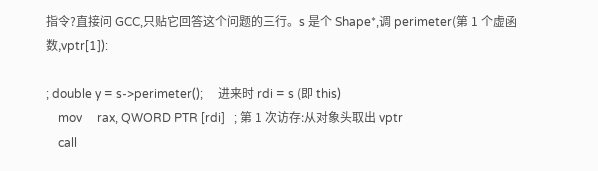指令?直接问 GCC,只贴它回答这个问题的三行。s 是个 Shape*,调 perimeter(第 1 个虚函数,vptr[1]):

; double y = s->perimeter();     进来时 rdi = s (即 this)
    mov     rax, QWORD PTR [rdi]   ; 第 1 次访存:从对象头取出 vptr
    call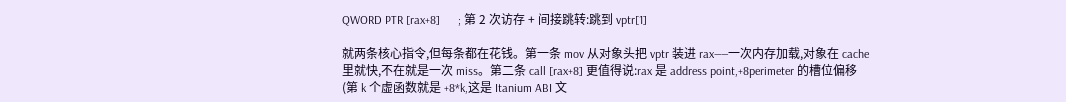QWORD PTR [rax+8]      ; 第 2 次访存 + 间接跳转:跳到 vptr[1]

就两条核心指令,但每条都在花钱。第一条 mov 从对象头把 vptr 装进 rax——一次内存加载,对象在 cache 里就快,不在就是一次 miss。第二条 call [rax+8] 更值得说:rax 是 address point,+8perimeter 的槽位偏移(第 k 个虚函数就是 +8*k,这是 Itanium ABI 文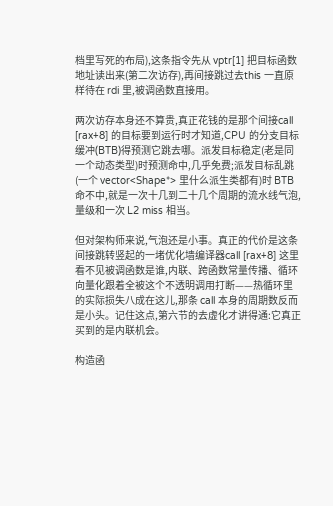档里写死的布局),这条指令先从 vptr[1] 把目标函数地址读出来(第二次访存),再间接跳过去this 一直原样待在 rdi 里,被调函数直接用。

两次访存本身还不算贵,真正花钱的是那个间接call [rax+8] 的目标要到运行时才知道,CPU 的分支目标缓冲(BTB)得预测它跳去哪。派发目标稳定(老是同一个动态类型)时预测命中,几乎免费;派发目标乱跳(一个 vector<Shape*> 里什么派生类都有)时 BTB 命不中,就是一次十几到二十几个周期的流水线气泡,量级和一次 L2 miss 相当。

但对架构师来说,气泡还是小事。真正的代价是这条间接跳转竖起的一堵优化墙编译器call [rax+8] 这里看不见被调函数是谁,内联、跨函数常量传播、循环向量化跟着全被这个不透明调用打断——热循环里的实际损失八成在这儿,那条 call 本身的周期数反而是小头。记住这点,第六节的去虚化才讲得通:它真正买到的是内联机会。

构造函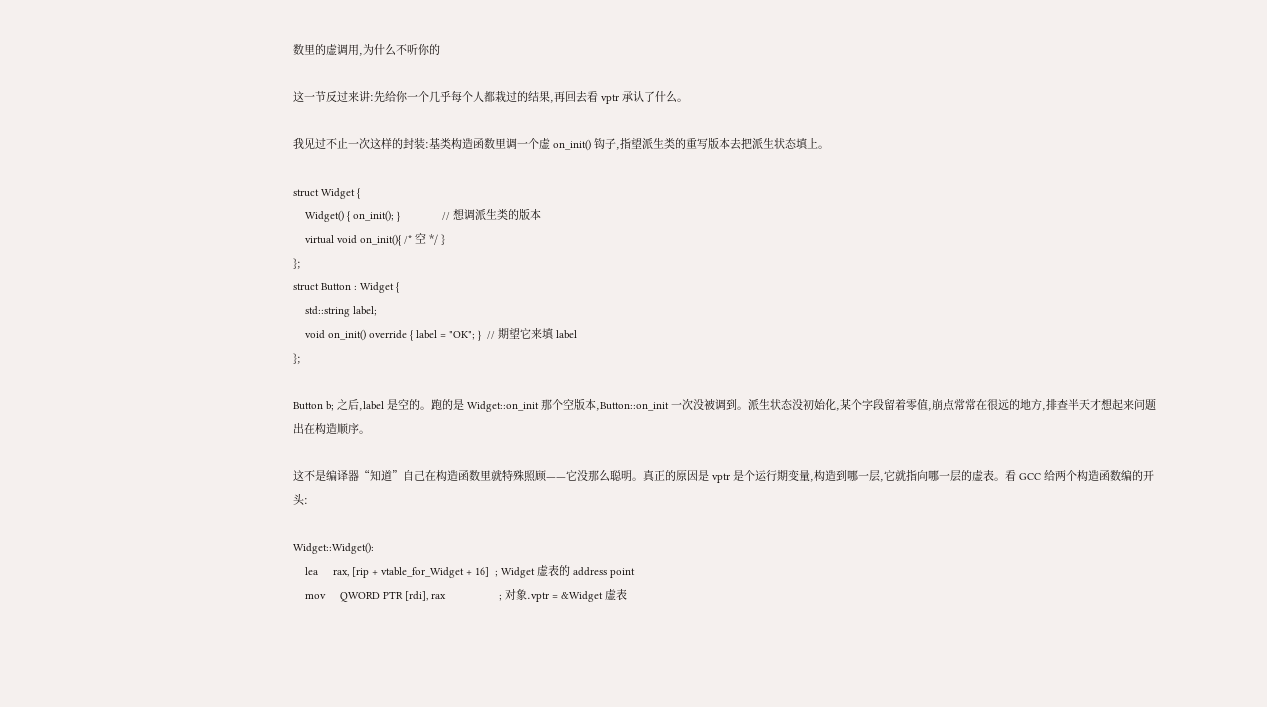数里的虚调用,为什么不听你的

这一节反过来讲:先给你一个几乎每个人都栽过的结果,再回去看 vptr 承认了什么。

我见过不止一次这样的封装:基类构造函数里调一个虚 on_init() 钩子,指望派生类的重写版本去把派生状态填上。

struct Widget {
    Widget() { on_init(); }              // 想调派生类的版本
    virtual void on_init(){ /* 空 */ }
};
struct Button : Widget {
    std::string label;
    void on_init() override { label = "OK"; }  // 期望它来填 label
};

Button b; 之后,label 是空的。跑的是 Widget::on_init 那个空版本,Button::on_init 一次没被调到。派生状态没初始化,某个字段留着零值,崩点常常在很远的地方,排查半天才想起来问题出在构造顺序。

这不是编译器“知道”自己在构造函数里就特殊照顾——它没那么聪明。真正的原因是 vptr 是个运行期变量,构造到哪一层,它就指向哪一层的虚表。看 GCC 给两个构造函数编的开头:

Widget::Widget():
    lea     rax, [rip + vtable_for_Widget + 16]  ; Widget 虚表的 address point
    mov     QWORD PTR [rdi], rax                  ; 对象.vptr = &Widget 虚表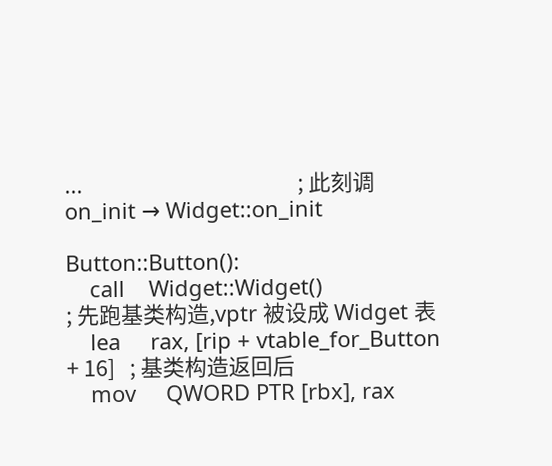...                                           ; 此刻调 on_init → Widget::on_init

Button::Button():
    call    Widget::Widget()                      ; 先跑基类构造,vptr 被设成 Widget 表
    lea     rax, [rip + vtable_for_Button + 16]   ; 基类构造返回后
    mov     QWORD PTR [rbx], rax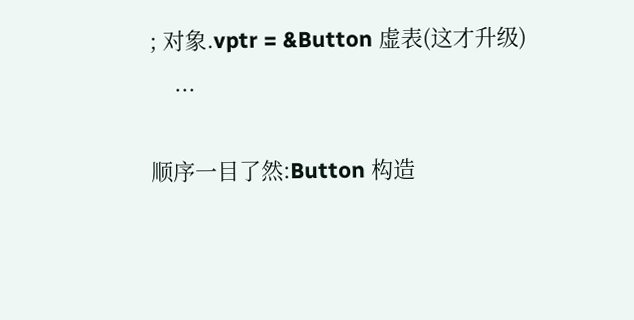; 对象.vptr = &Button 虚表(这才升级)
    ...

顺序一目了然:Button 构造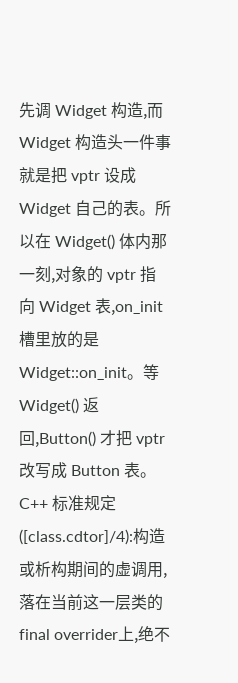先调 Widget 构造,而 Widget 构造头一件事就是把 vptr 设成 Widget 自己的表。所以在 Widget() 体内那一刻,对象的 vptr 指向 Widget 表,on_init 槽里放的是 Widget::on_init。等 Widget() 返回,Button() 才把 vptr 改写成 Button 表。C++ 标准规定([class.cdtor]/4):构造或析构期间的虚调用,落在当前这一层类的 final overrider上,绝不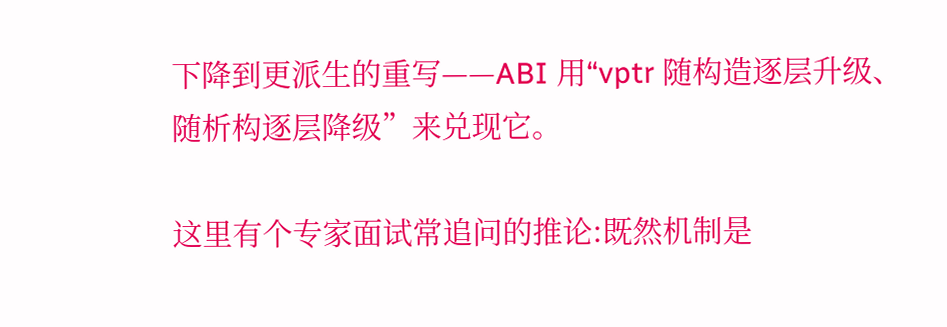下降到更派生的重写——ABI 用“vptr 随构造逐层升级、随析构逐层降级”来兑现它。

这里有个专家面试常追问的推论:既然机制是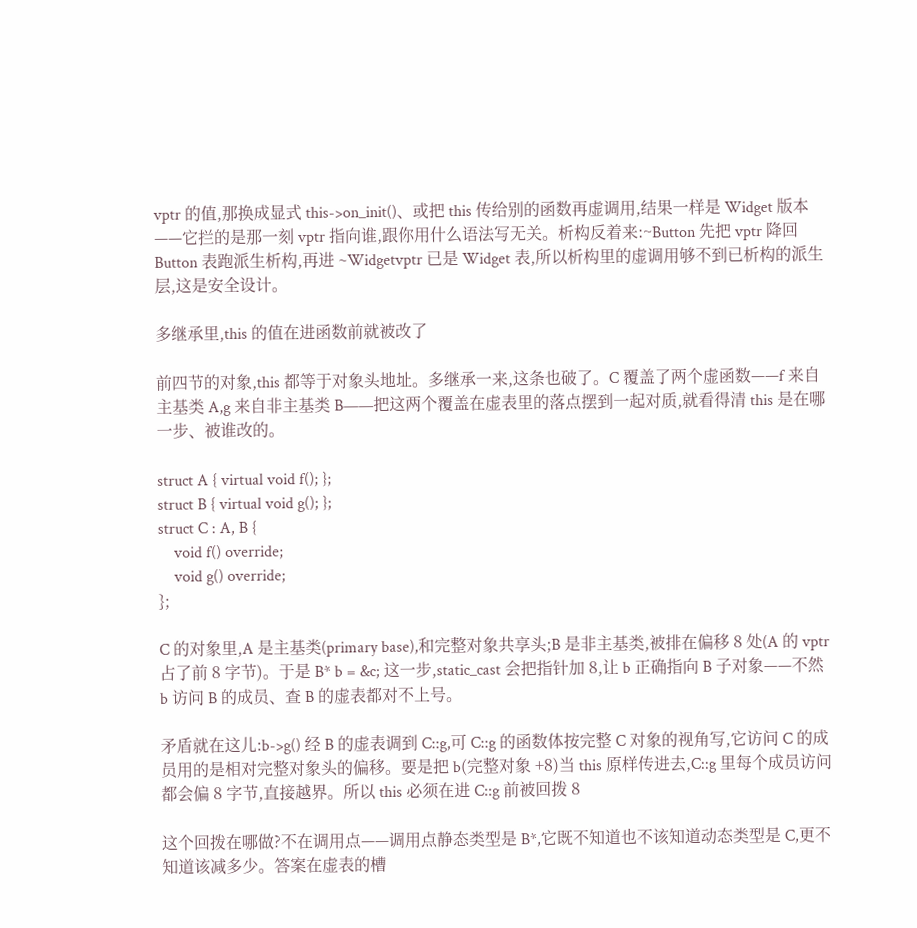vptr 的值,那换成显式 this->on_init()、或把 this 传给别的函数再虚调用,结果一样是 Widget 版本——它拦的是那一刻 vptr 指向谁,跟你用什么语法写无关。析构反着来:~Button 先把 vptr 降回 Button 表跑派生析构,再进 ~Widgetvptr 已是 Widget 表,所以析构里的虚调用够不到已析构的派生层,这是安全设计。

多继承里,this 的值在进函数前就被改了

前四节的对象,this 都等于对象头地址。多继承一来,这条也破了。C 覆盖了两个虚函数——f 来自主基类 A,g 来自非主基类 B——把这两个覆盖在虚表里的落点摆到一起对质,就看得清 this 是在哪一步、被谁改的。

struct A { virtual void f(); };
struct B { virtual void g(); };
struct C : A, B {
    void f() override;
    void g() override;
};

C 的对象里,A 是主基类(primary base),和完整对象共享头;B 是非主基类,被排在偏移 8 处(A 的 vptr 占了前 8 字节)。于是 B* b = &c; 这一步,static_cast 会把指针加 8,让 b 正确指向 B 子对象——不然 b 访问 B 的成员、查 B 的虚表都对不上号。

矛盾就在这儿:b->g() 经 B 的虚表调到 C::g,可 C::g 的函数体按完整 C 对象的视角写,它访问 C 的成员用的是相对完整对象头的偏移。要是把 b(完整对象 +8)当 this 原样传进去,C::g 里每个成员访问都会偏 8 字节,直接越界。所以 this 必须在进 C::g 前被回拨 8

这个回拨在哪做?不在调用点——调用点静态类型是 B*,它既不知道也不该知道动态类型是 C,更不知道该减多少。答案在虚表的槽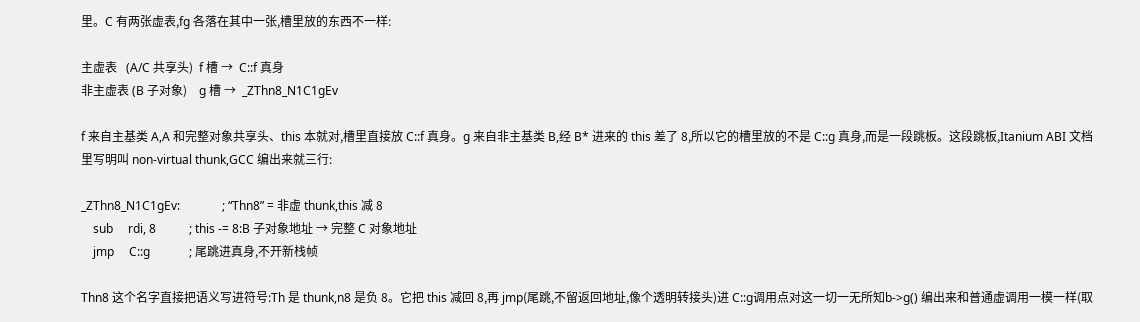里。C 有两张虚表,fg 各落在其中一张,槽里放的东西不一样:

主虚表   (A/C 共享头)  f 槽 →  C::f 真身
非主虚表 (B 子对象)    g 槽 →  _ZThn8_N1C1gEv

f 来自主基类 A,A 和完整对象共享头、this 本就对,槽里直接放 C::f 真身。g 来自非主基类 B,经 B* 进来的 this 差了 8,所以它的槽里放的不是 C::g 真身,而是一段跳板。这段跳板,Itanium ABI 文档里写明叫 non-virtual thunk,GCC 编出来就三行:

_ZThn8_N1C1gEv:              ; “Thn8” = 非虚 thunk,this 减 8
    sub     rdi, 8           ; this -= 8:B 子对象地址 → 完整 C 对象地址
    jmp     C::g             ; 尾跳进真身,不开新栈帧

Thn8 这个名字直接把语义写进符号:Th 是 thunk,n8 是负 8。它把 this 减回 8,再 jmp(尾跳,不留返回地址,像个透明转接头)进 C::g调用点对这一切一无所知b->g() 编出来和普通虚调用一模一样(取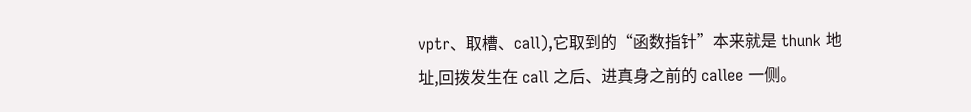vptr、取槽、call),它取到的“函数指针”本来就是 thunk 地址,回拨发生在 call 之后、进真身之前的 callee 一侧。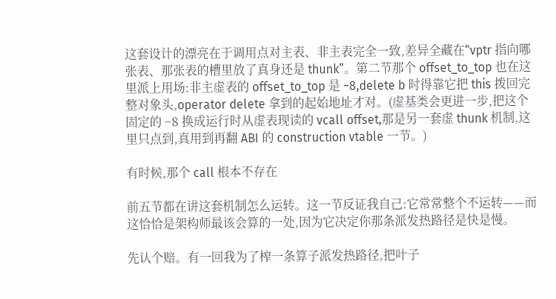这套设计的漂亮在于调用点对主表、非主表完全一致,差异全藏在“vptr 指向哪张表、那张表的槽里放了真身还是 thunk”。第二节那个 offset_to_top 也在这里派上用场:非主虚表的 offset_to_top 是 −8,delete b 时得靠它把 this 拨回完整对象头,operator delete 拿到的起始地址才对。(虚基类会更进一步,把这个固定的 −8 换成运行时从虚表现读的 vcall offset,那是另一套虚 thunk 机制,这里只点到,真用到再翻 ABI 的 construction vtable 一节。)

有时候,那个 call 根本不存在

前五节都在讲这套机制怎么运转。这一节反证我自己:它常常整个不运转——而这恰恰是架构师最该会算的一处,因为它决定你那条派发热路径是快是慢。

先认个赔。有一回我为了榨一条算子派发热路径,把叶子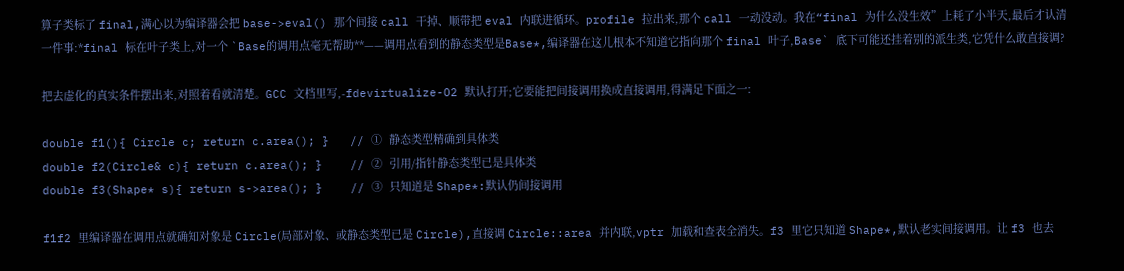算子类标了 final,满心以为编译器会把 base->eval() 那个间接 call 干掉、顺带把 eval 内联进循环。profile 拉出来,那个 call 一动没动。我在“final 为什么没生效”上耗了小半天,最后才认清一件事:*final 标在叶子类上,对一个 `Base的调用点毫无帮助**——调用点看到的静态类型是Base*,编译器在这儿根本不知道它指向那个 final 叶子,Base` 底下可能还挂着别的派生类,它凭什么敢直接调?

把去虚化的真实条件摆出来,对照着看就清楚。GCC 文档里写,-fdevirtualize-O2 默认打开;它要能把间接调用换成直接调用,得满足下面之一:

double f1(){ Circle c; return c.area(); }   // ① 静态类型精确到具体类
double f2(Circle& c){ return c.area(); }    // ② 引用/指针静态类型已是具体类
double f3(Shape* s){ return s->area(); }    // ③ 只知道是 Shape*:默认仍间接调用

f1f2 里编译器在调用点就确知对象是 Circle(局部对象、或静态类型已是 Circle),直接调 Circle::area 并内联,vptr 加载和查表全消失。f3 里它只知道 Shape*,默认老实间接调用。让 f3 也去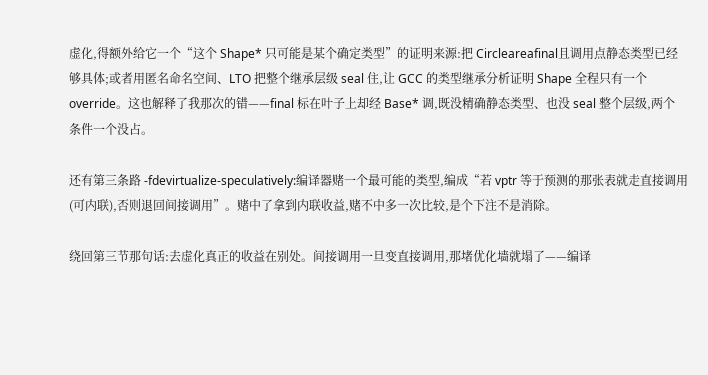虚化,得额外给它一个“这个 Shape* 只可能是某个确定类型”的证明来源:把 Circleareafinal且调用点静态类型已经够具体;或者用匿名命名空间、LTO 把整个继承层级 seal 住,让 GCC 的类型继承分析证明 Shape 全程只有一个 override。这也解释了我那次的错——final 标在叶子上却经 Base* 调,既没精确静态类型、也没 seal 整个层级,两个条件一个没占。

还有第三条路 -fdevirtualize-speculatively:编译器赌一个最可能的类型,编成“若 vptr 等于预测的那张表就走直接调用(可内联),否则退回间接调用”。赌中了拿到内联收益,赌不中多一次比较,是个下注不是消除。

绕回第三节那句话:去虚化真正的收益在别处。间接调用一旦变直接调用,那堵优化墙就塌了——编译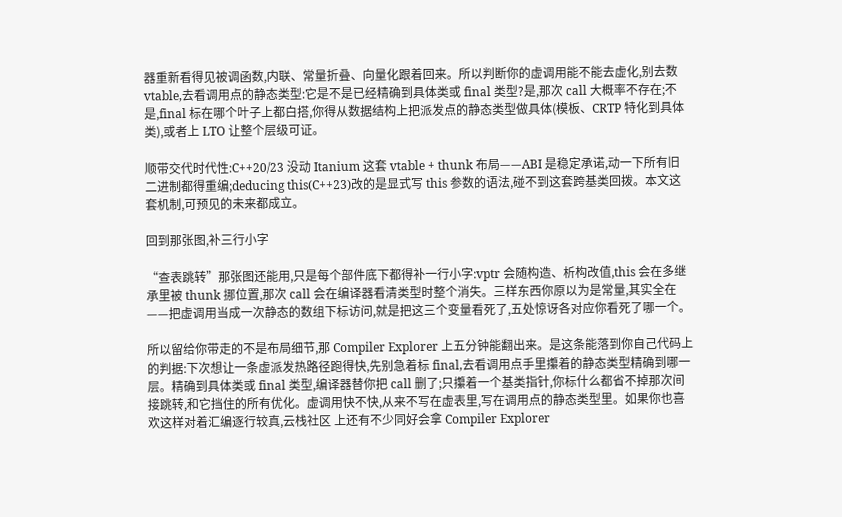器重新看得见被调函数,内联、常量折叠、向量化跟着回来。所以判断你的虚调用能不能去虚化,别去数 vtable,去看调用点的静态类型:它是不是已经精确到具体类或 final 类型?是,那次 call 大概率不存在;不是,final 标在哪个叶子上都白搭,你得从数据结构上把派发点的静态类型做具体(模板、CRTP 特化到具体类),或者上 LTO 让整个层级可证。

顺带交代时代性:C++20/23 没动 Itanium 这套 vtable + thunk 布局——ABI 是稳定承诺,动一下所有旧二进制都得重编;deducing this(C++23)改的是显式写 this 参数的语法,碰不到这套跨基类回拨。本文这套机制,可预见的未来都成立。

回到那张图,补三行小字

“查表跳转”那张图还能用,只是每个部件底下都得补一行小字:vptr 会随构造、析构改值,this 会在多继承里被 thunk 挪位置,那次 call 会在编译器看清类型时整个消失。三样东西你原以为是常量,其实全在——把虚调用当成一次静态的数组下标访问,就是把这三个变量看死了,五处惊讶各对应你看死了哪一个。

所以留给你带走的不是布局细节,那 Compiler Explorer 上五分钟能翻出来。是这条能落到你自己代码上的判据:下次想让一条虚派发热路径跑得快,先别急着标 final,去看调用点手里攥着的静态类型精确到哪一层。精确到具体类或 final 类型,编译器替你把 call 删了;只攥着一个基类指针,你标什么都省不掉那次间接跳转,和它挡住的所有优化。虚调用快不快,从来不写在虚表里,写在调用点的静态类型里。如果你也喜欢这样对着汇编逐行较真,云栈社区 上还有不少同好会拿 Compiler Explorer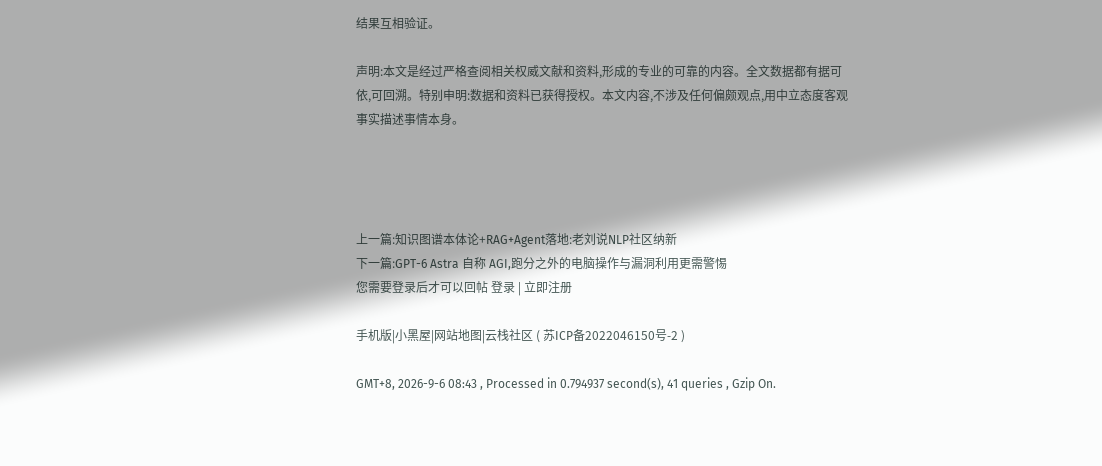结果互相验证。

声明:本文是经过严格查阅相关权威文献和资料,形成的专业的可靠的内容。全文数据都有据可依,可回溯。特别申明:数据和资料已获得授权。本文内容,不涉及任何偏颇观点,用中立态度客观事实描述事情本身。




上一篇:知识图谱本体论+RAG+Agent落地:老刘说NLP社区纳新
下一篇:GPT-6 Astra 自称 AGI,跑分之外的电脑操作与漏洞利用更需警惕
您需要登录后才可以回帖 登录 | 立即注册

手机版|小黑屋|网站地图|云栈社区 ( 苏ICP备2022046150号-2 )

GMT+8, 2026-9-6 08:43 , Processed in 0.794937 second(s), 41 queries , Gzip On.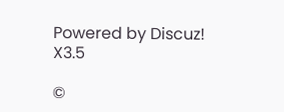Powered by Discuz! X3.5

©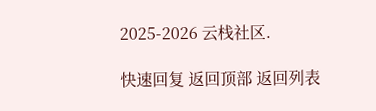2025-2026 云栈社区.

快速回复 返回顶部 返回列表